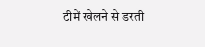टीमें खेलने से डरती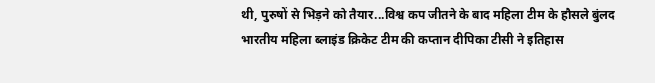थी, पुरुषों से भिड़ने को तैयार...विश्व कप जीतने के बाद महिला टीम के हौसले बुंलद
भारतीय महिला ब्लाइंड क्रिकेट टीम की कप्तान दीपिका टीसी ने इतिहास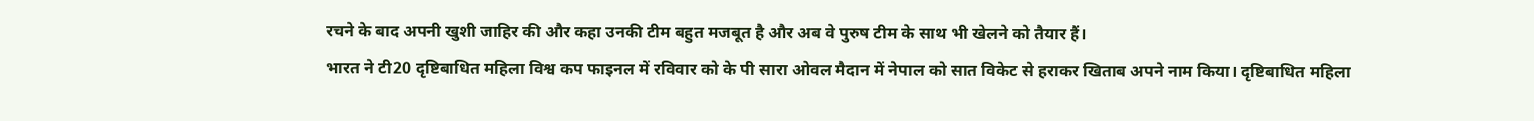रचने के बाद अपनी खुशी जाहिर की और कहा उनकी टीम बहुत मजबूत है और अब वे पुरुष टीम के साथ भी खेलने को तैयार हैं।
भारत ने टी20 दृष्टिबाधित महिला विश्व कप फाइनल में रविवार को के पी सारा ओवल मैदान में नेपाल को सात विकेट से हराकर खिताब अपने नाम किया। दृष्टिबाधित महिला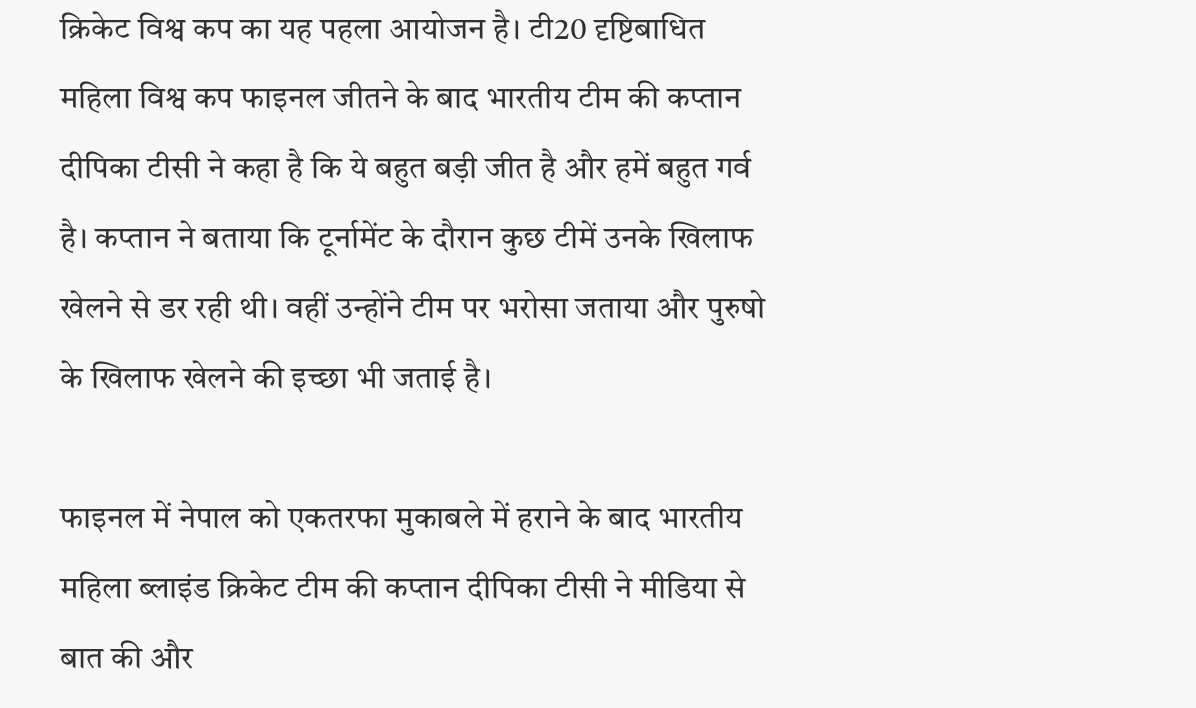क्रिकेट विश्व कप का यह पहला आयोजन है। टी20 दृष्टिबाधित महिला विश्व कप फाइनल जीतने के बाद भारतीय टीम की कप्तान दीपिका टीसी ने कहा है कि ये बहुत बड़ी जीत है और हमें बहुत गर्व है। कप्तान ने बताया कि टूर्नामेंट के दौरान कुछ टीमें उनके खिलाफ खेलने से डर रही थी। वहीं उन्होंने टीम पर भरोसा जताया और पुरुषो के खिलाफ खेलने की इच्छा भी जताई है।

फाइनल में नेपाल को एकतरफा मुकाबले में हराने के बाद भारतीय महिला ब्लाइंड क्रिकेट टीम की कप्तान दीपिका टीसी ने मीडिया से बात की और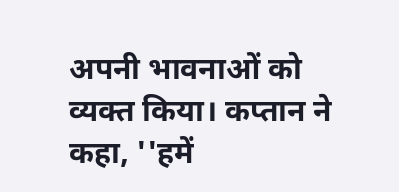अपनी भावनाओं को व्यक्त किया। कप्तान ने कहा, ''हमें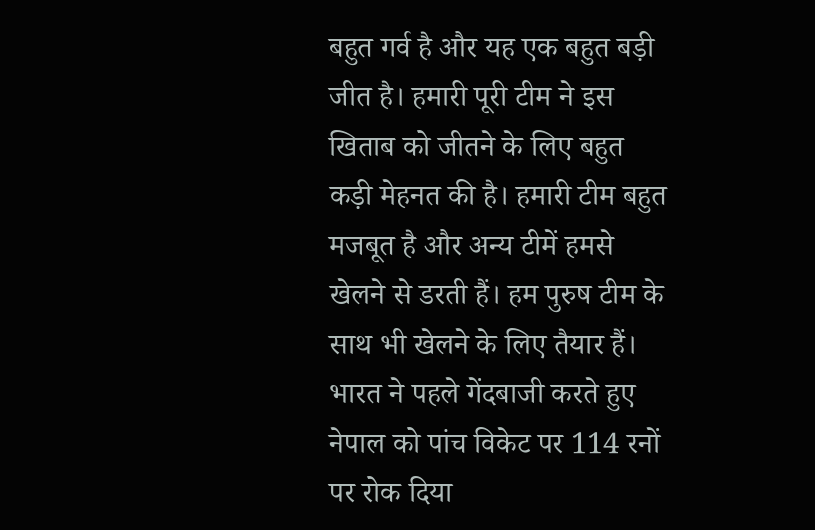बहुत गर्व है और यह एक बहुत बड़ी जीत है। हमारी पूरी टीम ने इस खिताब को जीतने के लिए बहुत कड़ी मेहनत की है। हमारी टीम बहुत मजबूत है और अन्य टीमें हमसे खेलने से डरती हैं। हम पुरुष टीम के साथ भी खेलने के लिए तैयार हैं।
भारत ने पहले गेंदबाजी करते हुए नेपाल को पांच विकेट पर 114 रनों पर रोक दिया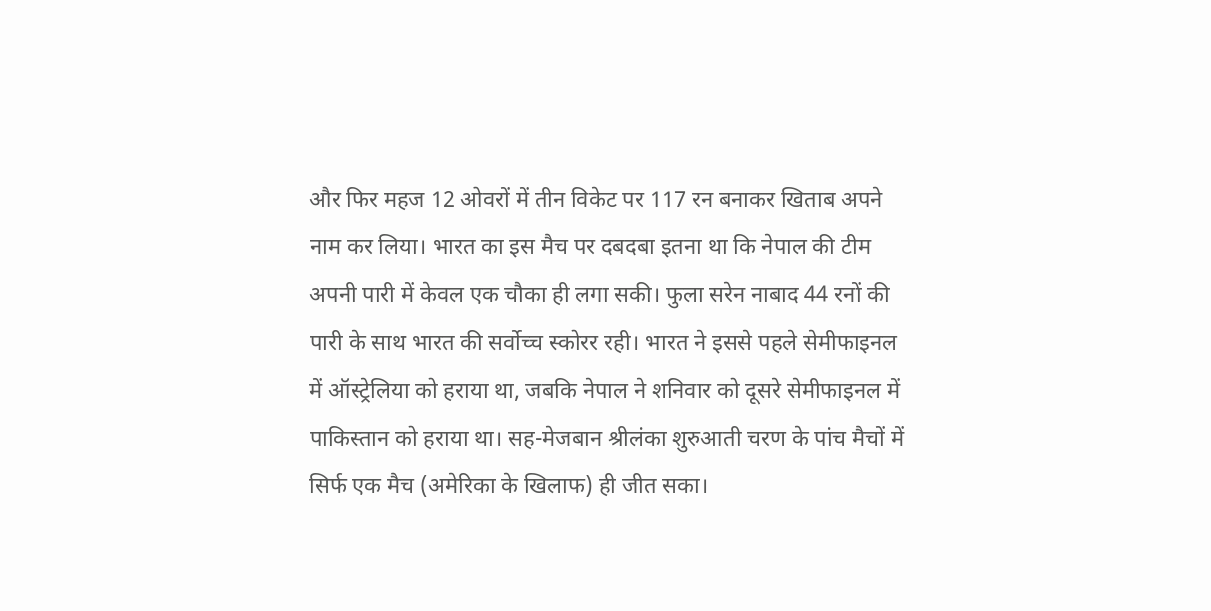और फिर महज 12 ओवरों में तीन विकेट पर 117 रन बनाकर खिताब अपने नाम कर लिया। भारत का इस मैच पर दबदबा इतना था कि नेपाल की टीम अपनी पारी में केवल एक चौका ही लगा सकी। फुला सरेन नाबाद 44 रनों की पारी के साथ भारत की सर्वोच्च स्कोरर रही। भारत ने इससे पहले सेमीफाइनल में ऑस्ट्रेलिया को हराया था, जबकि नेपाल ने शनिवार को दूसरे सेमीफाइनल में पाकिस्तान को हराया था। सह-मेजबान श्रीलंका शुरुआती चरण के पांच मैचों में सिर्फ एक मैच (अमेरिका के खिलाफ) ही जीत सका।